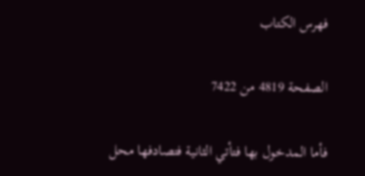فهرس الكتاب

الصفحة 4819 من 7422

فأما المدخول بها فتأتي الثانية فتصادفها محل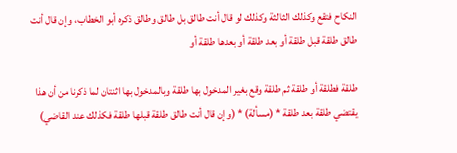النكاح فتقع وكذلك الثالثة وكذلك لو قال أنت طالق بل طالق وطالق ذكره أبو الخطاب، وإن قال أنت طالق طلقة قبل طلقة أو بعد طلقة أو بعدها طلقة أو

طلقة فطلقة أو طلقة ثم طلقة وقع بغير المدخول بها طلقة وبالمدخول بها اثنتان لما ذكرنا من أن هذا يقتضي طلقة بعد طلقة * (مسألة) * (وإن قال أنت طالق طلقة قبلها طلقة فكذلك عند القاضي)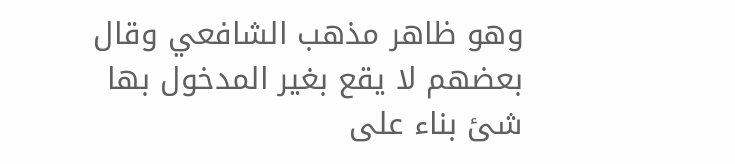وهو ظاهر مذهب الشافعي وقال بعضهم لا يقع بغير المدخول بها شئ بناء على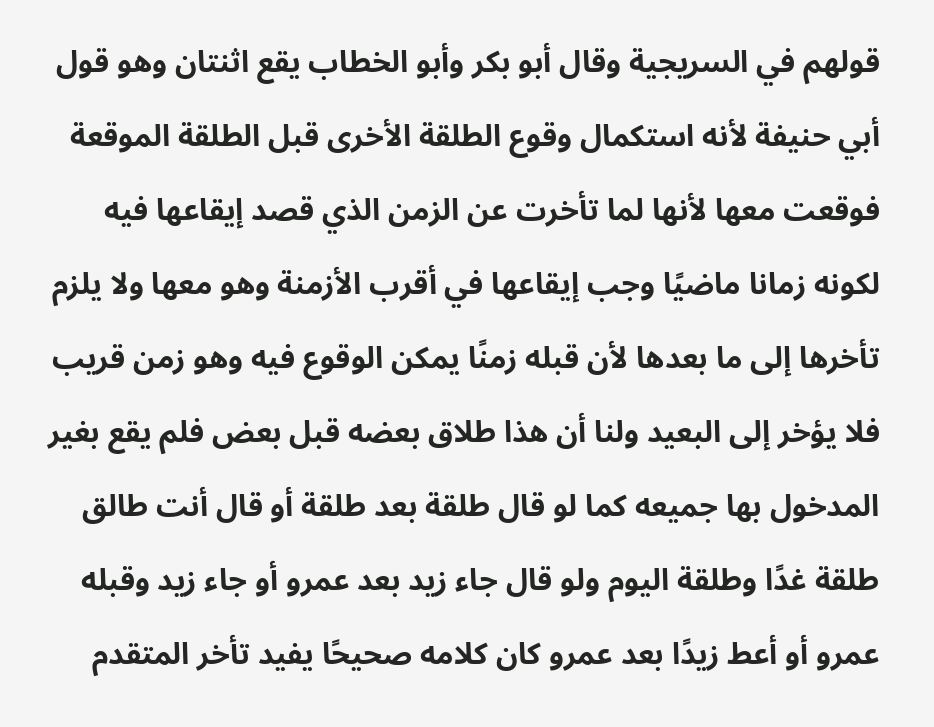قولهم في السريجية وقال أبو بكر وأبو الخطاب يقع اثنتان وهو قول أبي حنيفة لأنه استكمال وقوع الطلقة الأخرى قبل الطلقة الموقعة فوقعت معها لأنها لما تأخرت عن الزمن الذي قصد إيقاعها فيه لكونه زمانا ماضيًا وجب إيقاعها في أقرب الأزمنة وهو معها ولا يلزم تأخرها إلى ما بعدها لأن قبله زمنًا يمكن الوقوع فيه وهو زمن قريب فلا يؤخر إلى البعيد ولنا أن هذا طلاق بعضه قبل بعض فلم يقع بغير المدخول بها جميعه كما لو قال طلقة بعد طلقة أو قال أنت طالق طلقة غدًا وطلقة اليوم ولو قال جاء زيد بعد عمرو أو جاء زيد وقبله عمرو أو أعط زيدًا بعد عمرو كان كلامه صحيحًا يفيد تأخر المتقدم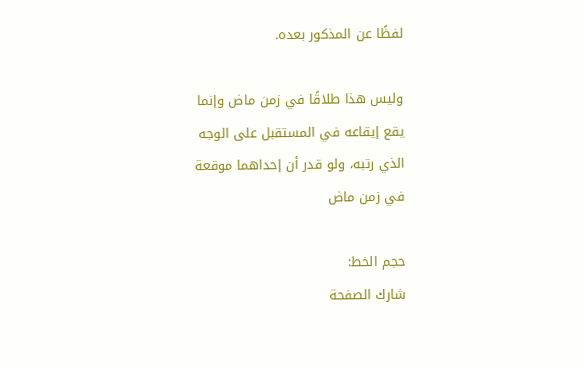لفظًا عن المذكور بعده.

وليس هذا طلاقًا في زمن ماض وإنما يقع إيقاعه في المستقبل على الوجه الذي رتبه، ولو قدر أن إحداهما موقعة في زمن ماض

حجم الخط:
شارك الصفحة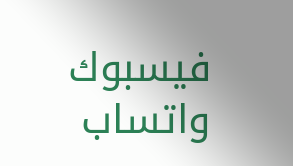فيسبوك واتساب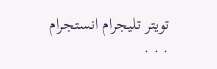تويتر تليجرام انستجرام
. . .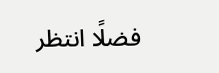فضلًا انتظر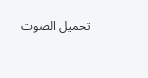تحميل الصوت